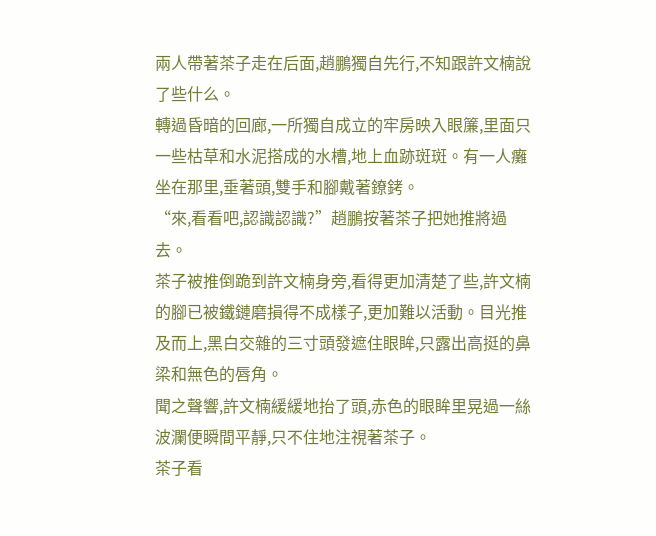兩人帶著茶子走在后面,趙鵬獨自先行,不知跟許文楠說了些什么。
轉過昏暗的回廊,一所獨自成立的牢房映入眼簾,里面只一些枯草和水泥搭成的水槽,地上血跡斑斑。有一人癱坐在那里,垂著頭,雙手和腳戴著鐐銬。
“來,看看吧,認識認識?”趙鵬按著茶子把她推將過去。
茶子被推倒跪到許文楠身旁,看得更加清楚了些,許文楠的腳已被鐵鏈磨損得不成樣子,更加難以活動。目光推及而上,黑白交雜的三寸頭發遮住眼眸,只露出高挺的鼻梁和無色的唇角。
聞之聲響,許文楠緩緩地抬了頭,赤色的眼眸里晃過一絲波瀾便瞬間平靜,只不住地注視著茶子。
茶子看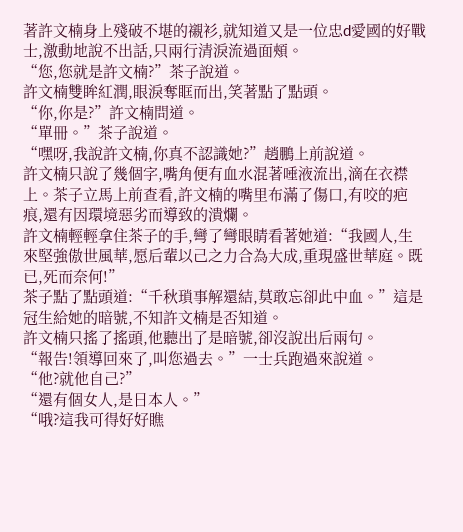著許文楠身上殘破不堪的襯衫,就知道又是一位忠d愛國的好戰士,激動地說不出話,只兩行清淚流過面頰。
“您,您就是許文楠?”茶子說道。
許文楠雙眸紅潤,眼淚奪眶而出,笑著點了點頭。
“你,你是?”許文楠問道。
“單冊。”茶子說道。
“嘿呀,我說許文楠,你真不認識她?”趙鵬上前說道。
許文楠只說了幾個字,嘴角便有血水混著唾液流出,滴在衣襟上。茶子立馬上前查看,許文楠的嘴里布滿了傷口,有咬的疤痕,還有因環境惡劣而導致的潰爛。
許文楠輕輕拿住茶子的手,彎了彎眼睛看著她道:“我國人,生來堅強傲世風華,愿后輩以己之力合為大成,重現盛世華庭。既已,死而奈何!”
茶子點了點頭道:“千秋瑣事解還結,莫敢忘卻此中血。”這是冠生給她的暗號,不知許文楠是否知道。
許文楠只搖了搖頭,他聽出了是暗號,卻沒說出后兩句。
“報告!領導回來了,叫您過去。”一士兵跑過來說道。
“他?就他自己?”
“還有個女人,是日本人。”
“哦?這我可得好好瞧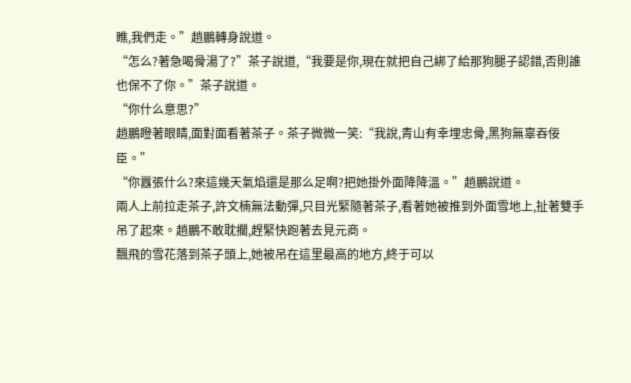瞧,我們走。”趙鵬轉身說道。
“怎么?著急喝骨湯了?”茶子說道,“我要是你,現在就把自己綁了給那狗腿子認錯,否則誰也保不了你。”茶子說道。
“你什么意思?”
趙鵬瞪著眼睛,面對面看著茶子。茶子微微一笑:“我說,青山有幸埋忠骨,黑狗無辜吞佞臣。”
“你囂張什么?來這幾天氣焰還是那么足啊?把她掛外面降降溫。”趙鵬說道。
兩人上前拉走茶子,許文楠無法動彈,只目光緊隨著茶子,看著她被推到外面雪地上,扯著雙手吊了起來。趙鵬不敢耽擱,趕緊快跑著去見元商。
飄飛的雪花落到茶子頭上,她被吊在這里最高的地方,終于可以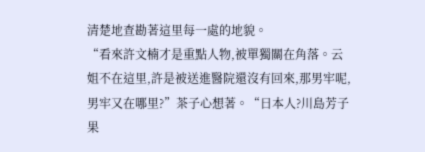清楚地查勘著這里每一處的地貌。
“看來許文楠才是重點人物,被單獨關在角落。云姐不在這里,許是被送進醫院還沒有回來,那男牢呢,男牢又在哪里?”茶子心想著。“日本人?川島芳子果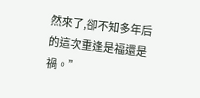然來了,卻不知多年后的這次重逢是福還是禍。”